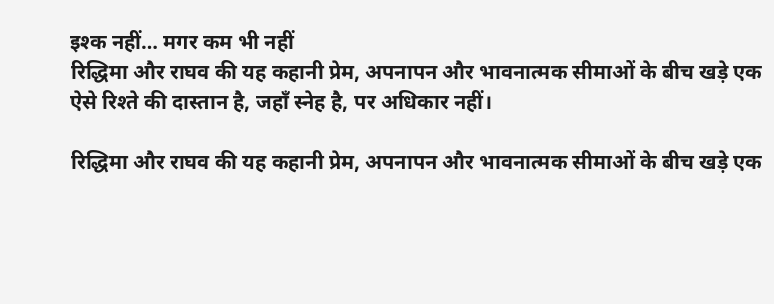इश्क नहीं… मगर कम भी नहीं
रिद्धिमा और राघव की यह कहानी प्रेम, अपनापन और भावनात्मक सीमाओं के बीच खड़े एक ऐसे रिश्ते की दास्तान है, जहाँ स्नेह है, पर अधिकार नहीं।

रिद्धिमा और राघव की यह कहानी प्रेम, अपनापन और भावनात्मक सीमाओं के बीच खड़े एक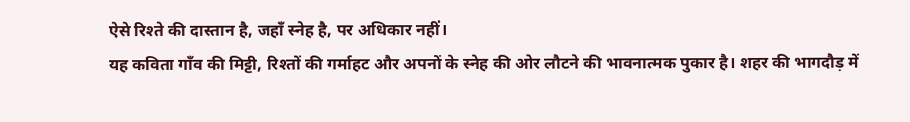ऐसे रिश्ते की दास्तान है, जहाँ स्नेह है, पर अधिकार नहीं।
यह कविता गाँव की मिट्टी, रिश्तों की गर्माहट और अपनों के स्नेह की ओर लौटने की भावनात्मक पुकार है। शहर की भागदौड़ में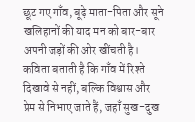छूट गए गाँव, बूढ़े माता-पिता और सूने खलिहानों की याद मन को बार-बार अपनी जड़ों की ओर खींचती है। कविता बताती है कि गाँव में रिश्ते दिखावे से नहीं, बल्कि विश्वास और प्रेम से निभाए जाते हैं, जहाँ सुख-दुख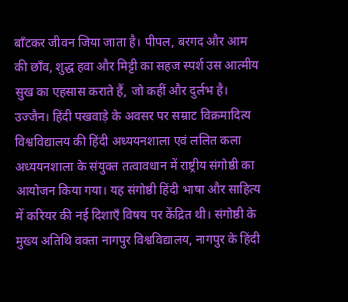बाँटकर जीवन जिया जाता है। पीपल, बरगद और आम की छाँव, शुद्ध हवा और मिट्टी का सहज स्पर्श उस आत्मीय सुख का एहसास कराते हैं, जो कहीं और दुर्लभ है।
उज्जैन। हिंदी पखवाड़े के अवसर पर सम्राट विक्रमादित्य विश्वविद्यालय की हिंदी अध्ययनशाला एवं ललित कला अध्ययनशाला के संयुक्त तत्वावधान में राष्ट्रीय संगोष्ठी का आयोजन किया गया। यह संगोष्ठी हिंदी भाषा और साहित्य में करियर की नई दिशाएँ विषय पर केंद्रित थी। संगोष्ठी के मुख्य अतिथि वक्ता नागपुर विश्वविद्यालय, नागपुर के हिंदी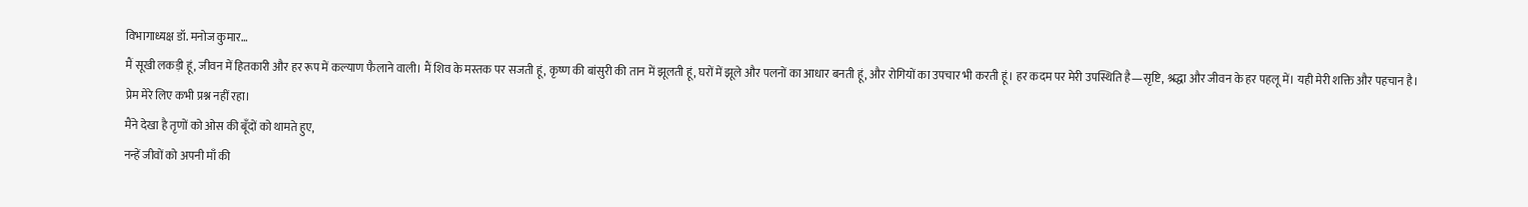विभागाध्यक्ष डॉ. मनोज कुमार…
मैं सूखी लकड़ी हूं, जीवन में हितकारी और हर रूप में कल्याण फैलाने वाली। मैं शिव के मस्तक पर सजती हूं, कृष्ण की बांसुरी की तान में झूलती हूं, घरों में झूले और पलनों का आधार बनती हूं, और रोगियों का उपचार भी करती हूं। हर कदम पर मेरी उपस्थिति है—सृष्टि, श्रद्धा और जीवन के हर पहलू में। यही मेरी शक्ति और पहचान है।
प्रेम मेरे लिए कभी प्रश्न नहीं रहा।
मैंने देखा है तृणों को ओस की बूँदों को थामते हुए,
नन्हें जीवों को अपनी माँ की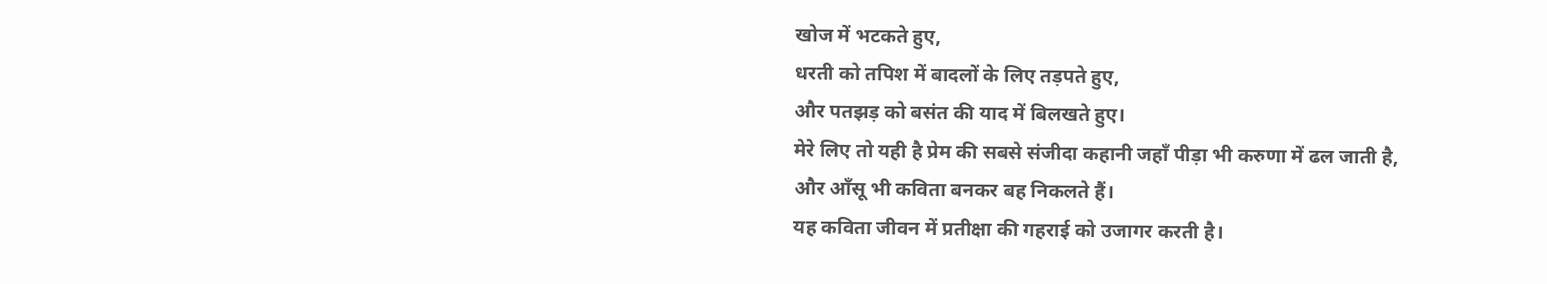खोज में भटकते हुए,
धरती को तपिश में बादलों के लिए तड़पते हुए,
और पतझड़ को बसंत की याद में बिलखते हुए।
मेरे लिए तो यही है प्रेम की सबसे संजीदा कहानी जहाँ पीड़ा भी करुणा में ढल जाती है,
और आँसू भी कविता बनकर बह निकलते हैं।
यह कविता जीवन में प्रतीक्षा की गहराई को उजागर करती है।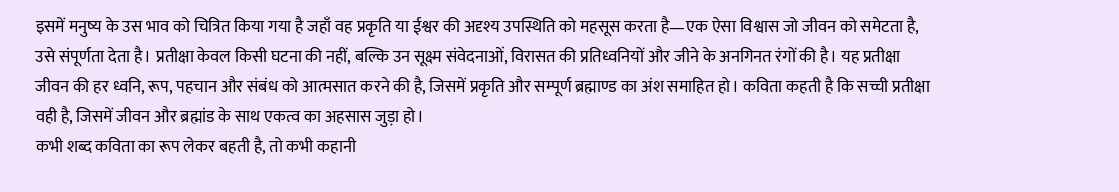इसमें मनुष्य के उस भाव को चित्रित किया गया है जहाँ वह प्रकृति या ईश्वर की अदृश्य उपस्थिति को महसूस करता है—एक ऐसा विश्वास जो जीवन को समेटता है, उसे संपूर्णता देता है। प्रतीक्षा केवल किसी घटना की नहीं, बल्कि उन सूक्ष्म संवेदनाओं, विरासत की प्रतिध्वनियों और जीने के अनगिनत रंगों की है। यह प्रतीक्षा जीवन की हर ध्वनि, रूप, पहचान और संबंध को आत्मसात करने की है, जिसमें प्रकृति और सम्पूर्ण ब्रह्माण्ड का अंश समाहित हो। कविता कहती है कि सच्ची प्रतीक्षा वही है, जिसमें जीवन और ब्रह्मांड के साथ एकत्व का अहसास जुड़ा हो।
कभी शब्द कविता का रूप लेकर बहती है, तो कभी कहानी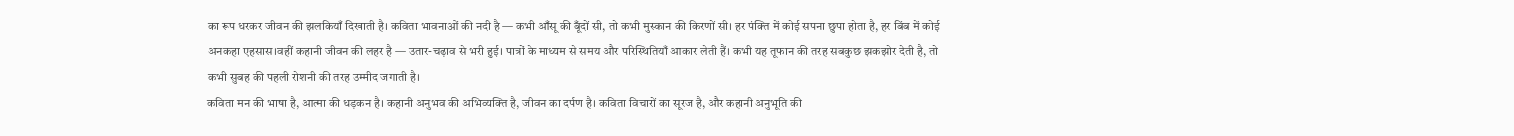का रूप धरकर जीवन की झलकियाँ दिखाती है। कविता भावनाओं की नदी है — कभी आँसू की बूँदों सी, तो कभी मुस्कान की किरणों सी। हर पंक्ति में कोई सपना छुपा होता है, हर बिंब में कोई अनकहा एहसास।वहीं कहानी जीवन की लहर है — उतार-चढ़ाव से भरी हुई। पात्रों के माध्यम से समय और परिस्थितियाँ आकार लेती हैं। कभी यह तूफान की तरह सबकुछ झकझोर देती है, तो कभी सुबह की पहली रोशनी की तरह उम्मीद जगाती है।
कविता मन की भाषा है, आत्मा की धड़कन है। कहानी अनुभव की अभिव्यक्ति है, जीवन का दर्पण है। कविता विचारों का सूरज है, और कहानी अनुभूति की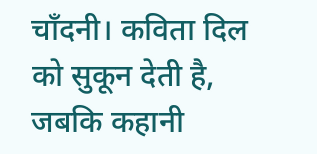चाँदनी। कविता दिल को सुकून देती है, जबकि कहानी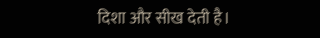दिशा और सीख देती है।